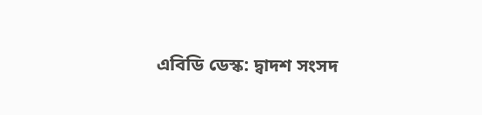এবিডি ডেস্ক: দ্বাদশ সংসদ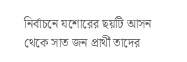নির্বাচনে যশোরের ছয়টি আসন থেকে সাত জন প্রার্থী তাদের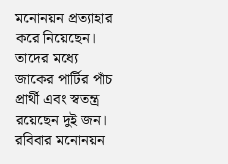মনোনয়ন প্রত্যাহার করে নিয়েছেন। তাদের মধ্যে জাকের পার্টির পাঁচ প্রার্থী এবং স্বতন্ত্র রয়েছেন দুই জন। রবিবার মনোনয়ন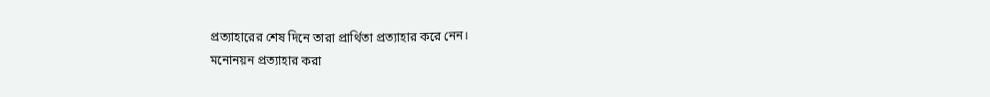প্রত্যাহারের শেষ দিনে তারা প্রার্থিতা প্রত্যাহার করে নেন।
মনোনয়ন প্রত্যাহার করা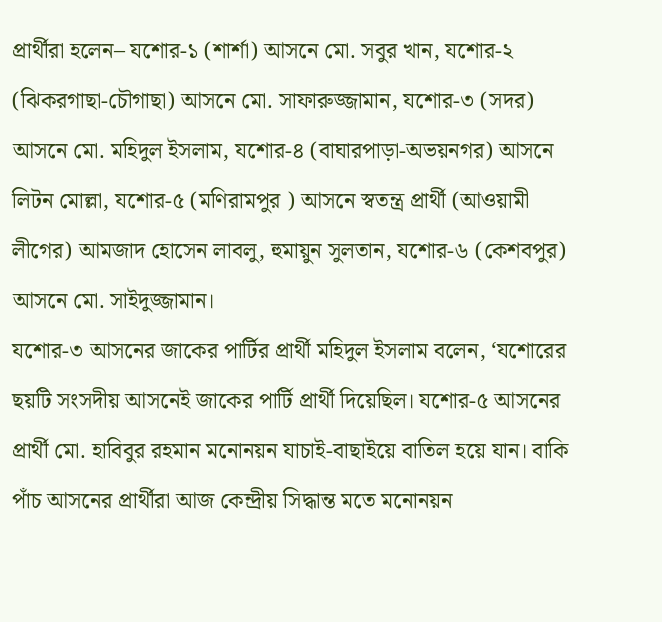প্রার্থীরা হলেন– যশোর-১ (শার্শা) আসনে মো. সবুর খান, যশোর-২ (ঝিকরগাছা-চৌগাছা) আসনে মো. সাফারুজ্জামান, যশোর-৩ (সদর) আসনে মো. মহিদুল ইসলাম, যশোর-৪ (বাঘারপাড়া-অভয়নগর) আসনে লিটন মোল্লা, যশোর-৫ (মণিরামপুর ) আসনে স্বতন্ত্র প্রার্থী (আওয়ামী লীগের) আমজাদ হোসেন লাবলু, হুমায়ুন সুলতান, যশোর-৬ (কেশবপুর) আসনে মো. সাইদুজ্জামান।
যশোর-৩ আসনের জাকের পার্টির প্রার্থী মহিদুল ইসলাম বলেন, ‘যশোরের ছয়টি সংসদীয় আসনেই জাকের পার্টি প্রার্থী দিয়েছিল। যশোর-৫ আসনের প্রার্থী মো. হাবিবুর রহমান মনোনয়ন যাচাই-বাছাইয়ে বাতিল হয়ে যান। বাকি পাঁচ আসনের প্রার্থীরা আজ কেন্দ্রীয় সিদ্ধান্ত মতে মনোনয়ন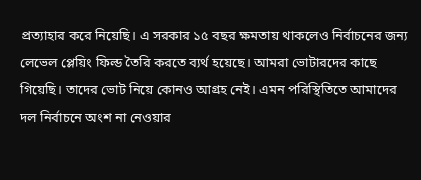প্রত্যাহার করে নিয়েছি। এ সরকার ১৫ বছর ক্ষমতায় থাকলেও নির্বাচনের জন্য লেভেল প্লেয়িং ফিল্ড তৈরি করতে ব্যর্থ হয়েছে। আমরা ভোটারদের কাছে গিয়েছি। তাদের ভোট নিয়ে কোনও আগ্রহ নেই। এমন পরিস্থিতিতে আমাদের দল নির্বাচনে অংশ না নেওয়ার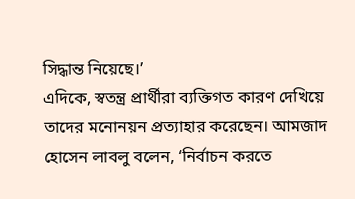সিদ্ধান্ত নিয়েছে।’
এদিকে, স্বতন্ত্র প্রার্থীরা ব্যক্তিগত কারণ দেখিয়ে তাদের মনোনয়ন প্রত্যাহার করেছেন। আমজাদ হোসেন লাবলু বলেন, ‘নির্বাচন করতে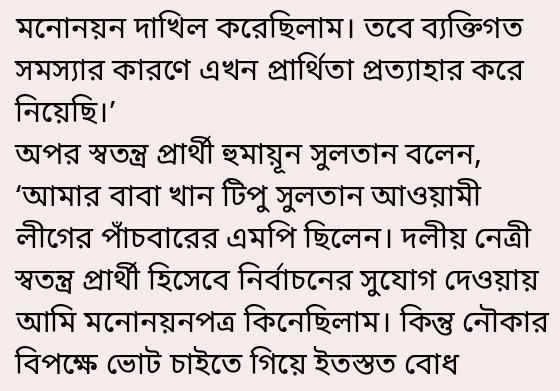মনোনয়ন দাখিল করেছিলাম। তবে ব্যক্তিগত সমস্যার কারণে এখন প্রার্থিতা প্রত্যাহার করে নিয়েছি।’
অপর স্বতন্ত্র প্রার্থী হুমায়ূন সুলতান বলেন, ‘আমার বাবা খান টিপু সুলতান আওয়ামী লীগের পাঁচবারের এমপি ছিলেন। দলীয় নেত্রী স্বতন্ত্র প্রার্থী হিসেবে নির্বাচনের সুযোগ দেওয়ায় আমি মনোনয়নপত্র কিনেছিলাম। কিন্তু নৌকার বিপক্ষে ভোট চাইতে গিয়ে ইতস্তত বোধ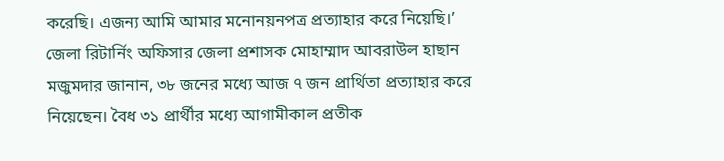করেছি। এজন্য আমি আমার মনোনয়নপত্র প্রত্যাহার করে নিয়েছি।’
জেলা রিটার্নিং অফিসার জেলা প্রশাসক মোহাম্মাদ আবরাউল হাছান মজুমদার জানান, ৩৮ জনের মধ্যে আজ ৭ জন প্রার্থিতা প্রত্যাহার করে নিয়েছেন। বৈধ ৩১ প্রার্থীর মধ্যে আগামীকাল প্রতীক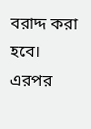বরাদ্দ করা হবে। এরপর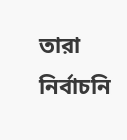তারা নির্বাচনি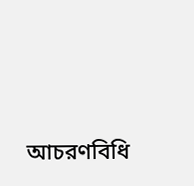আচরণবিধি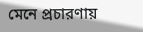মেনে প্রচারণায়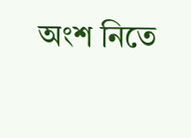অংশ নিতে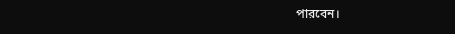পারবেন।